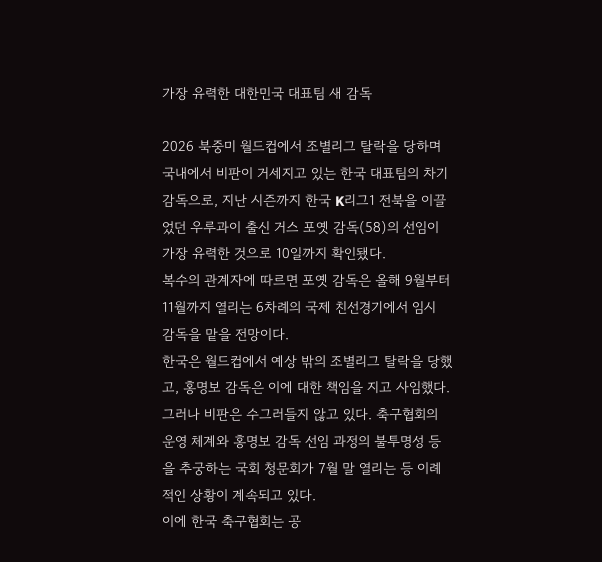가장 유력한 대한민국 대표팀 새 감독

2026 북중미 월드컵에서 조별리그 탈락을 당하며 국내에서 비판이 거세지고 있는 한국 대표팀의 차기 감독으로, 지난 시즌까지 한국 K리그1 전북을 이끌었던 우루과이 출신 거스 포옛 감독(58)의 선임이 가장 유력한 것으로 10일까지 확인됐다.
복수의 관계자에 따르면 포옛 감독은 올해 9월부터 11월까지 열리는 6차례의 국제 친선경기에서 임시 감독을 맡을 전망이다.
한국은 월드컵에서 예상 밖의 조별리그 탈락을 당했고, 홍명보 감독은 이에 대한 책임을 지고 사임했다.
그러나 비판은 수그러들지 않고 있다. 축구협회의 운영 체계와 홍명보 감독 선임 과정의 불투명성 등을 추궁하는 국회 청문회가 7월 말 열리는 등 이례적인 상황이 계속되고 있다.
이에 한국 축구협회는 공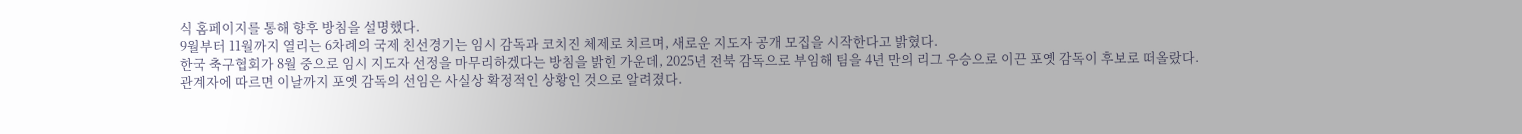식 홈페이지를 통해 향후 방침을 설명했다.
9월부터 11월까지 열리는 6차례의 국제 친선경기는 임시 감독과 코치진 체제로 치르며, 새로운 지도자 공개 모집을 시작한다고 밝혔다.
한국 축구협회가 8월 중으로 임시 지도자 선정을 마무리하겠다는 방침을 밝힌 가운데, 2025년 전북 감독으로 부임해 팀을 4년 만의 리그 우승으로 이끈 포옛 감독이 후보로 떠올랐다.
관계자에 따르면 이날까지 포옛 감독의 선임은 사실상 확정적인 상황인 것으로 알려졌다.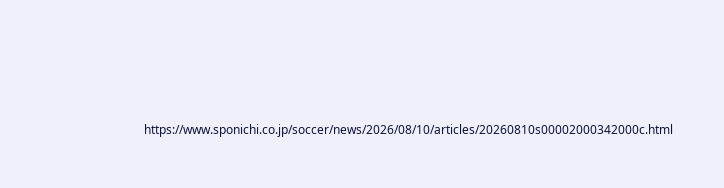https://www.sponichi.co.jp/soccer/news/2026/08/10/articles/20260810s00002000342000c.html